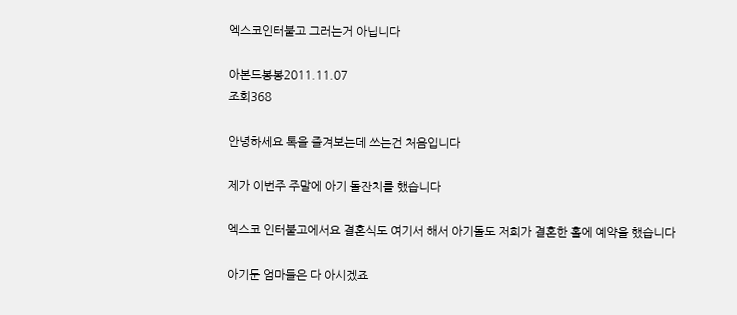엑스코인터불고 그러는거 아닙니다

아본드봉봉2011.11.07
조회368

안녕하세요 톡을 즐겨보는데 쓰는건 처음입니다

제가 이번주 주말에 아기 돌잔치를 했습니다

엑스코 인터불고에서요 결혼식도 여기서 해서 아기돌도 저희가 결혼한 홀에 예약을 했습니다

아기둔 엄마들은 다 아시겠죠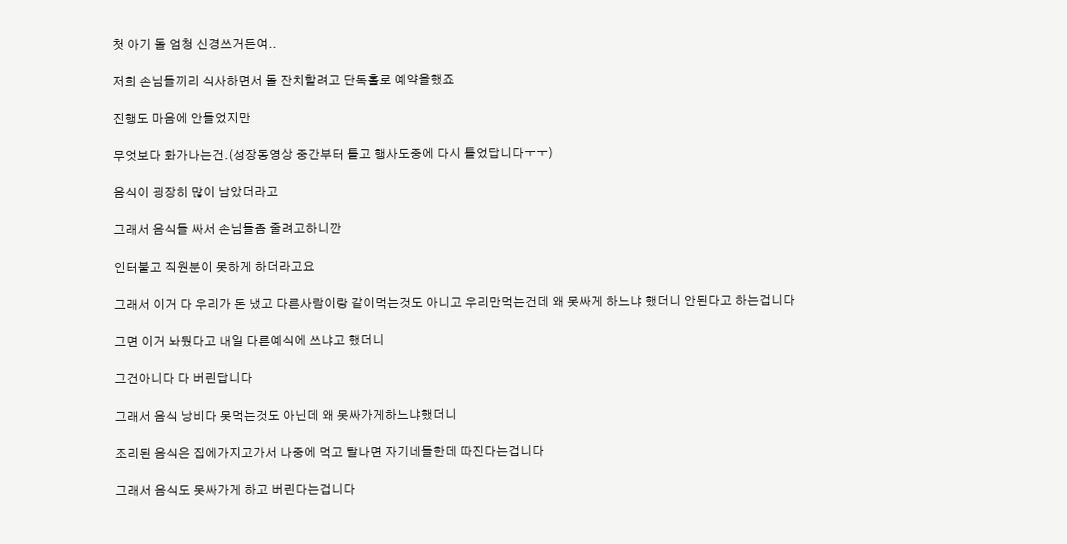첫 아기 돌 엄청 신경쓰거든여..

저희 손님들끼리 식사하면서 돌 잔치할려고 단독홀로 예약을했죠

진행도 마음에 안들었지만

무엇보다 화가나는건.(성장동영상 중간부터 틀고 행사도중에 다시 틀었답니다ㅜㅜ)

음식이 굉장히 많이 남았더라고

그래서 음식들 싸서 손님들좀 줄려고하니깐

인터불고 직원분이 못하게 하더라고요

그래서 이거 다 우리가 돈 냈고 다른사람이랑 같이먹는것도 아니고 우리만먹는건데 왜 못싸게 하느냐 했더니 안된다고 하는겁니다

그면 이거 놔뒀다고 내일 다른예식에 쓰냐고 했더니

그건아니다 다 버린답니다

그래서 음식 낭비다 못먹는것도 아닌데 왜 못싸가게하느냐했더니

조리된 음식은 집에가지고가서 나중에 먹고 탈나면 자기네들한데 따진다는겁니다

그래서 음식도 못싸가게 하고 버린다는겁니다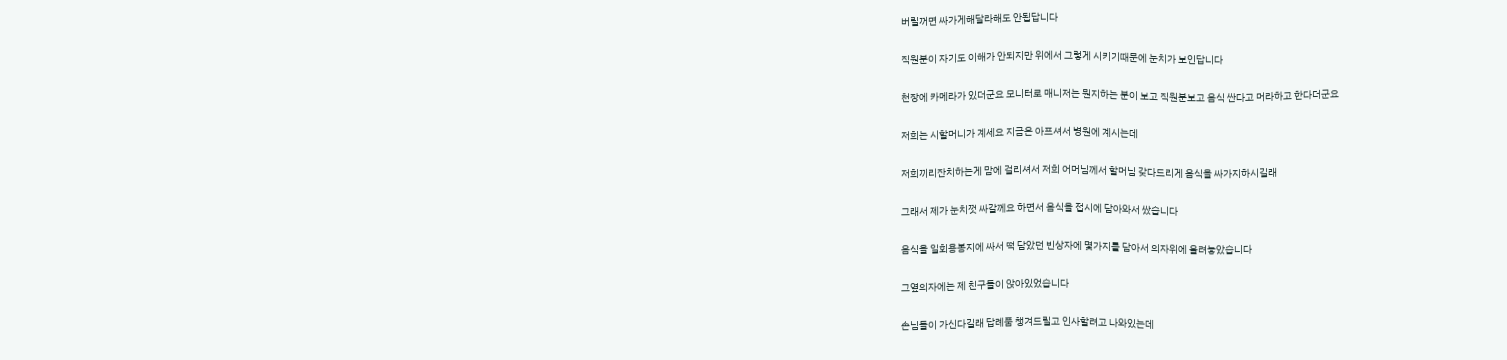버릴꺼면 싸가게해달라해도 안됩답니다

직원분이 자기도 이해가 안되지만 위에서 그렇게 시키기때문에 눈치가 보인답니다

천장에 카메라가 있더군요 모니터로 매니저는 뭔지하는 분이 보고 직원분보고 음식 싼다고 머라하고 한다더군요

저희는 시할머니가 계세요 지금은 아프셔서 병원에 계시는데

저희끼리잔치하는게 맘에 걸리셔서 저희 어머님께서 할머님 갖다드리게 음식을 싸가지하시길래

그래서 제가 눈치껏 싸갈께요 하면서 음식을 접시에 담아와서 쌌습니다

음식을 일회용봉지에 싸서 떡 담았던 빈상자에 몇가지를 담아서 의자위에 올려놓았습니다

그옆의자에는 제 친구들이 앉아있었습니다

손님들이 가신다길래 답례품 챙겨드릴고 인사할려고 나와있는데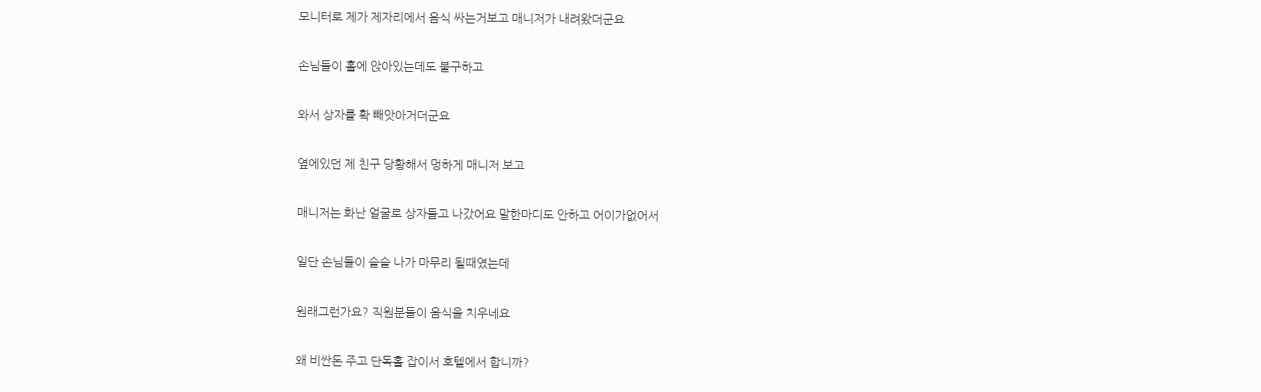모니터로 제가 제자리에서 음식 싸는거보고 매니저가 내려왔더군요

손님들이 홀에 앉아있는데도 불구하고

와서 상자를 확 빼앗아거더군요

옆에있던 제 친구 당황해서 멍하게 매니저 보고

매니저는 화난 얼굴로 상자들고 나갔어요 말한마디도 안하고 어이가없어서

일단 손님들이 슬슬 나가 마무리 될때였는데

원래그런가요? 직원분들이 음식을 치우네요

왜 비싼돈 주고 단독홀 잡이서 호텔에서 합니까?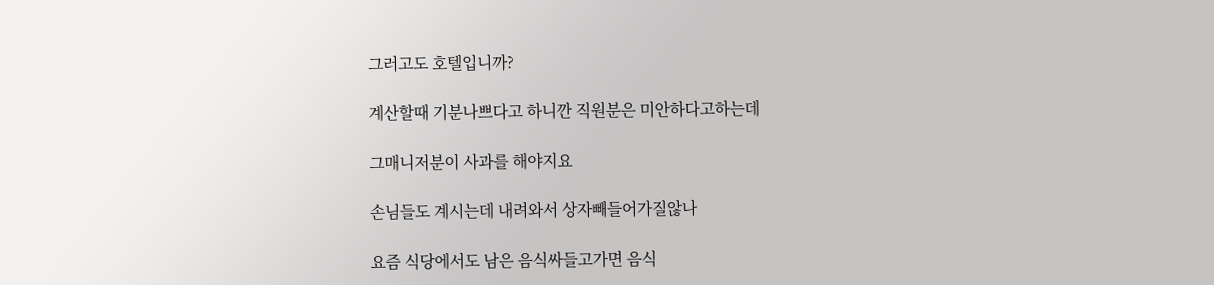그러고도 호텔입니까?

계산할때 기분나쁘다고 하니깐 직원분은 미안하다고하는데

그매니저분이 사과를 해야지요

손님들도 계시는데 내려와서 상자빼들어가질않나

요즘 식당에서도 남은 음식싸들고가면 음식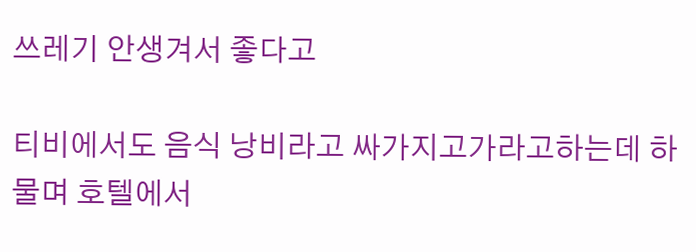쓰레기 안생겨서 좋다고

티비에서도 음식 낭비라고 싸가지고가라고하는데 하물며 호텔에서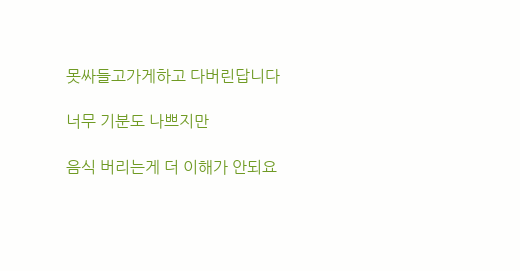못싸들고가게하고 다버린답니다

너무 기분도 나쁘지만

음식 버리는게 더 이해가 안되요